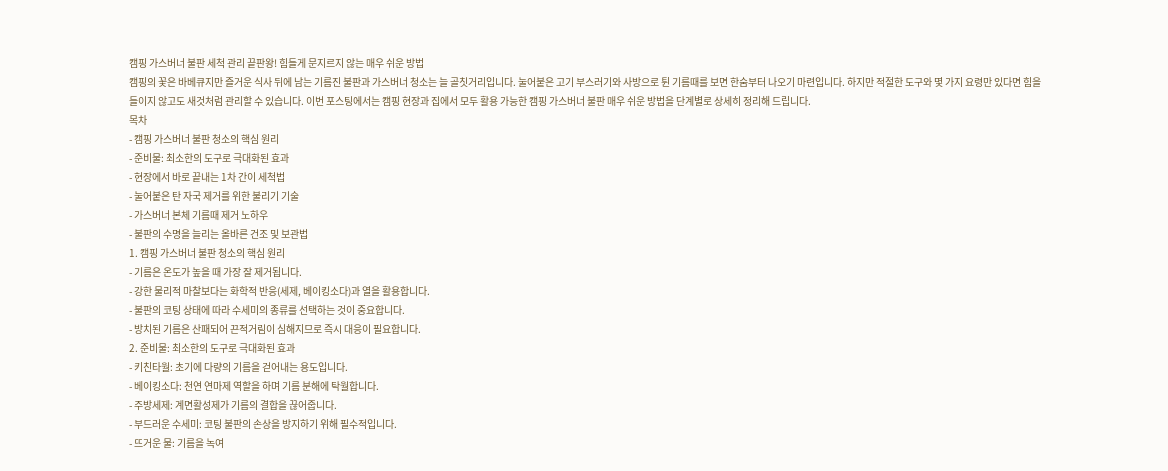캠핑 가스버너 불판 세척 관리 끝판왕! 힘들게 문지르지 않는 매우 쉬운 방법
캠핑의 꽃은 바베큐지만 즐거운 식사 뒤에 남는 기름진 불판과 가스버너 청소는 늘 골칫거리입니다. 눌어붙은 고기 부스러기와 사방으로 튄 기름때를 보면 한숨부터 나오기 마련입니다. 하지만 적절한 도구와 몇 가지 요령만 있다면 힘을 들이지 않고도 새것처럼 관리할 수 있습니다. 이번 포스팅에서는 캠핑 현장과 집에서 모두 활용 가능한 캠핑 가스버너 불판 매우 쉬운 방법을 단계별로 상세히 정리해 드립니다.
목차
- 캠핑 가스버너 불판 청소의 핵심 원리
- 준비물: 최소한의 도구로 극대화된 효과
- 현장에서 바로 끝내는 1차 간이 세척법
- 눌어붙은 탄 자국 제거를 위한 불리기 기술
- 가스버너 본체 기름때 제거 노하우
- 불판의 수명을 늘리는 올바른 건조 및 보관법
1. 캠핑 가스버너 불판 청소의 핵심 원리
- 기름은 온도가 높을 때 가장 잘 제거됩니다.
- 강한 물리적 마찰보다는 화학적 반응(세제, 베이킹소다)과 열을 활용합니다.
- 불판의 코팅 상태에 따라 수세미의 종류를 선택하는 것이 중요합니다.
- 방치된 기름은 산패되어 끈적거림이 심해지므로 즉시 대응이 필요합니다.
2. 준비물: 최소한의 도구로 극대화된 효과
- 키친타월: 초기에 다량의 기름을 걷어내는 용도입니다.
- 베이킹소다: 천연 연마제 역할을 하며 기름 분해에 탁월합니다.
- 주방세제: 계면활성제가 기름의 결합을 끊어줍니다.
- 부드러운 수세미: 코팅 불판의 손상을 방지하기 위해 필수적입니다.
- 뜨거운 물: 기름을 녹여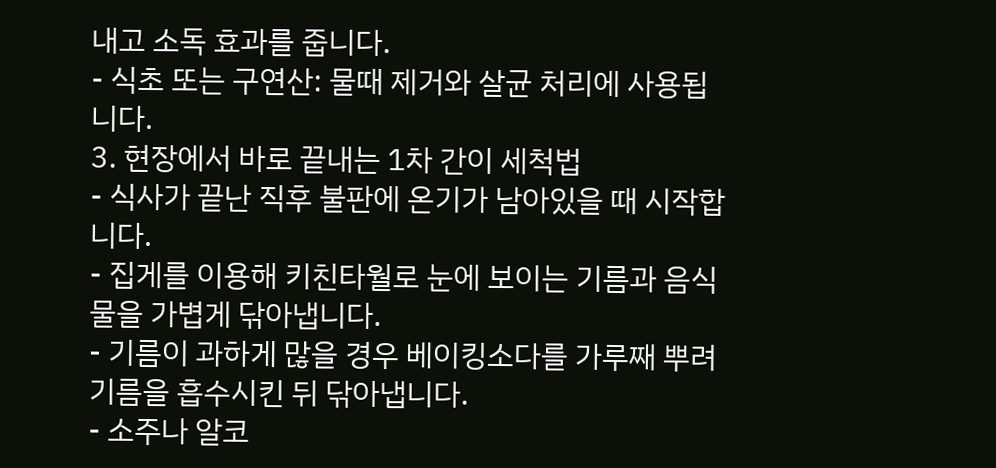내고 소독 효과를 줍니다.
- 식초 또는 구연산: 물때 제거와 살균 처리에 사용됩니다.
3. 현장에서 바로 끝내는 1차 간이 세척법
- 식사가 끝난 직후 불판에 온기가 남아있을 때 시작합니다.
- 집게를 이용해 키친타월로 눈에 보이는 기름과 음식물을 가볍게 닦아냅니다.
- 기름이 과하게 많을 경우 베이킹소다를 가루째 뿌려 기름을 흡수시킨 뒤 닦아냅니다.
- 소주나 알코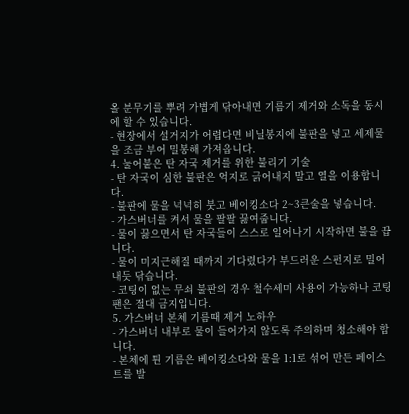올 분무기를 뿌려 가볍게 닦아내면 기름기 제거와 소독을 동시에 할 수 있습니다.
- 현장에서 설거지가 어렵다면 비닐봉지에 불판을 넣고 세제물을 조금 부어 밀봉해 가져옵니다.
4. 눌어붙은 탄 자국 제거를 위한 불리기 기술
- 탄 자국이 심한 불판은 억지로 긁어내지 말고 열을 이용합니다.
- 불판에 물을 넉넉히 붓고 베이킹소다 2~3큰술을 넣습니다.
- 가스버너를 켜서 물을 팔팔 끓여줍니다.
- 물이 끓으면서 탄 자국들이 스스로 일어나기 시작하면 불을 끕니다.
- 물이 미지근해질 때까지 기다렸다가 부드러운 스펀지로 밀어내듯 닦습니다.
- 코팅이 없는 무쇠 불판의 경우 철수세미 사용이 가능하나 코팅 팬은 절대 금지입니다.
5. 가스버너 본체 기름때 제거 노하우
- 가스버너 내부로 물이 들어가지 않도록 주의하며 청소해야 합니다.
- 본체에 튄 기름은 베이킹소다와 물을 1:1로 섞어 만든 페이스트를 발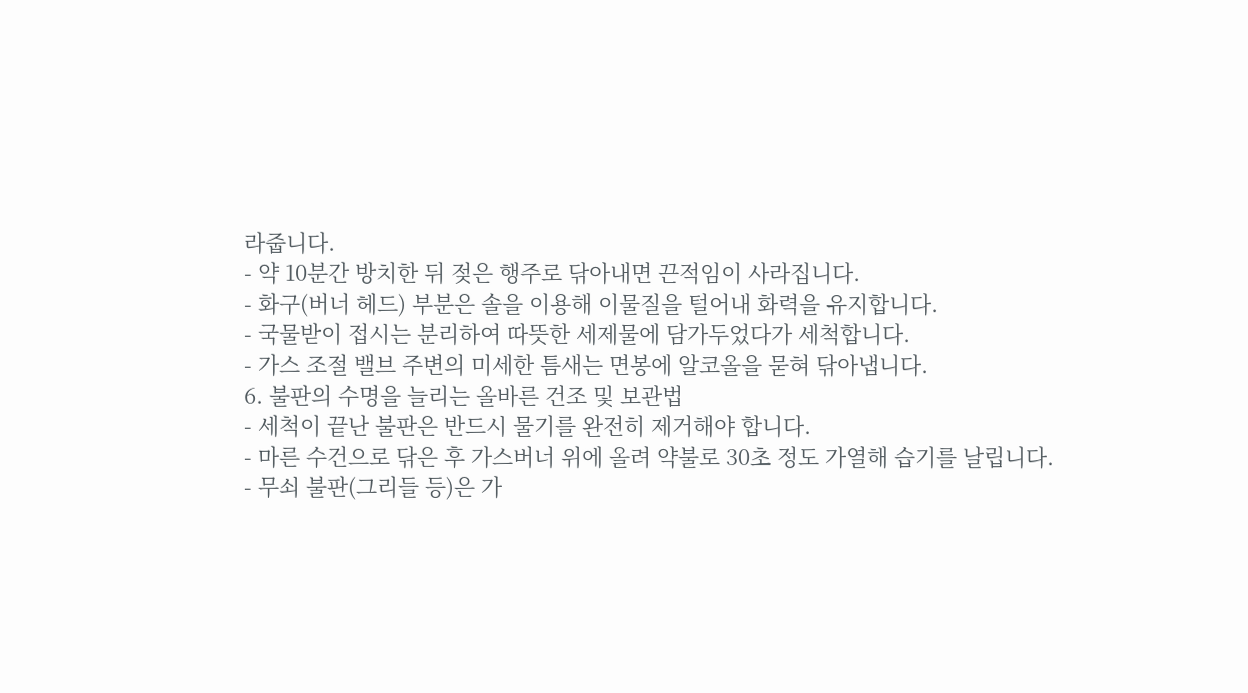라줍니다.
- 약 10분간 방치한 뒤 젖은 행주로 닦아내면 끈적임이 사라집니다.
- 화구(버너 헤드) 부분은 솔을 이용해 이물질을 털어내 화력을 유지합니다.
- 국물받이 접시는 분리하여 따뜻한 세제물에 담가두었다가 세척합니다.
- 가스 조절 밸브 주변의 미세한 틈새는 면봉에 알코올을 묻혀 닦아냅니다.
6. 불판의 수명을 늘리는 올바른 건조 및 보관법
- 세척이 끝난 불판은 반드시 물기를 완전히 제거해야 합니다.
- 마른 수건으로 닦은 후 가스버너 위에 올려 약불로 30초 정도 가열해 습기를 날립니다.
- 무쇠 불판(그리들 등)은 가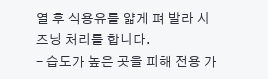열 후 식용유를 얇게 펴 발라 시즈닝 처리를 합니다.
- 습도가 높은 곳을 피해 전용 가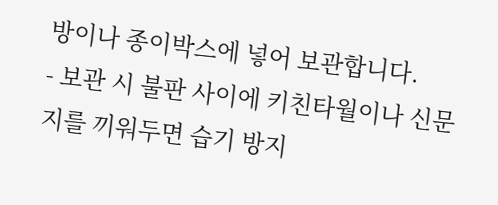방이나 종이박스에 넣어 보관합니다.
- 보관 시 불판 사이에 키친타월이나 신문지를 끼워두면 습기 방지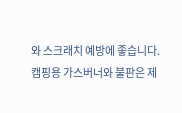와 스크래치 예방에 좋습니다.
캠핑용 가스버너와 불판은 제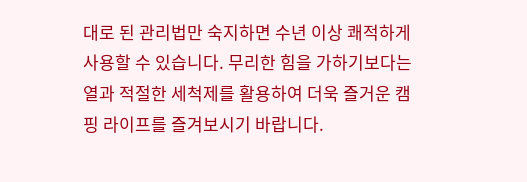대로 된 관리법만 숙지하면 수년 이상 쾌적하게 사용할 수 있습니다. 무리한 힘을 가하기보다는 열과 적절한 세척제를 활용하여 더욱 즐거운 캠핑 라이프를 즐겨보시기 바랍니다.